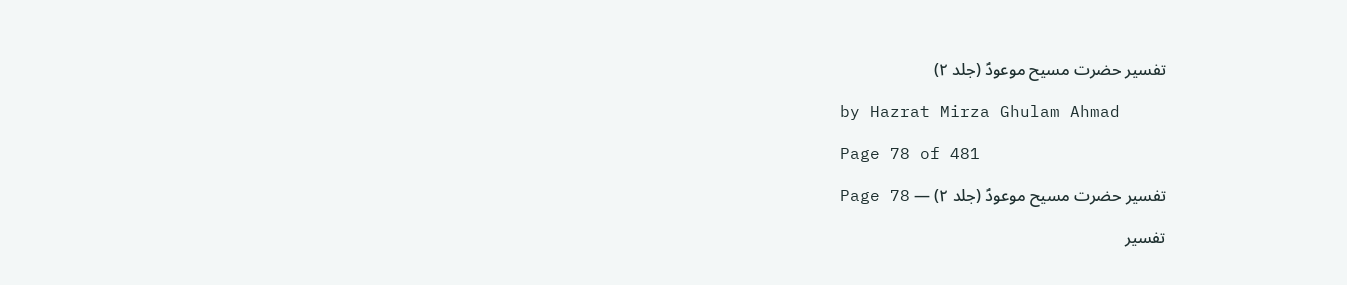تفسیر حضرت مسیح موعودؑ (جلد ۲)

by Hazrat Mirza Ghulam Ahmad

Page 78 of 481

تفسیر حضرت مسیح موعودؑ (جلد ۲) — Page 78

تفسیر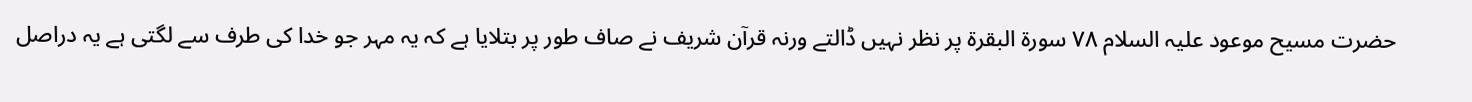حضرت مسیح موعود علیہ السلام ۷۸ سورة البقرة پر نظر نہیں ڈالتے ورنہ قرآن شریف نے صاف طور پر بتلایا ہے کہ یہ مہر جو خدا کی طرف سے لگتی ہے یہ دراصل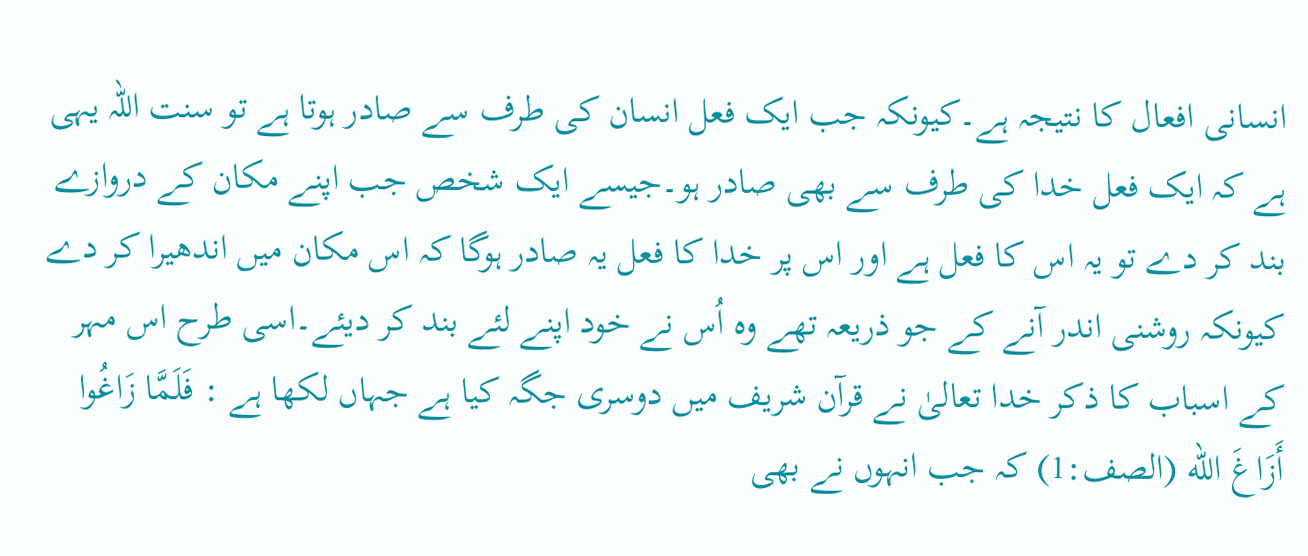انسانی افعال کا نتیجہ ہے۔کیونکہ جب ایک فعل انسان کی طرف سے صادر ہوتا ہے تو سنت اللہ یہی ہے کہ ایک فعل خدا کی طرف سے بھی صادر ہو۔جیسے ایک شخص جب اپنے مکان کے دروازے بند کر دے تو یہ اس کا فعل ہے اور اس پر خدا کا فعل یہ صادر ہوگا کہ اس مکان میں اندھیرا کر دے کیونکہ روشنی اندر آنے کے جو ذریعہ تھے وہ اُس نے خود اپنے لئے بند کر دیئے۔اسی طرح اس مہر کے اسباب کا ذکر خدا تعالیٰ نے قرآن شریف میں دوسری جگہ کیا ہے جہاں لکھا ہے : فَلَمَّا زَاغُوا أَزَاغَ الله (الصف:1) کہ جب انہوں نے بھی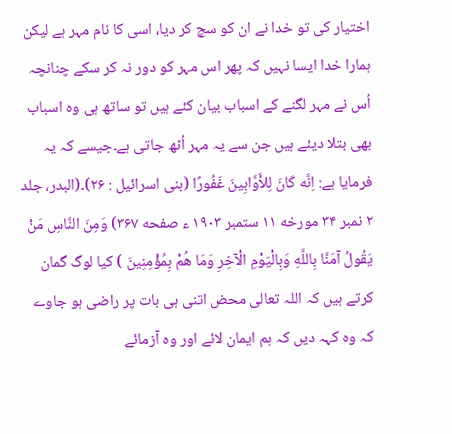اختیار کی تو خدا نے ان کو سچ کر دیا، اسی کا نام مہر ہے لیکن ہمارا خدا ایسا نہیں کہ پھر اس مہر کو دور نہ کر سکے چنانچہ اُس نے مہر لگنے کے اسباب بیان کئے ہیں تو ساتھ ہی وہ اسباب بھی بتلا دیئے ہیں جن سے یہ مہر اُٹھ جاتی ہے۔جیسے کہ یہ فرمایا ہے: اِنَّه كَانَ لِلأَوَّابِينَ غَفُورًا (بنی اسرائیل : ۲۶)۔(البدر، جلد ۲ نمبر ۳۴ مورخه ۱۱ ستمبر ۱۹۰۳ ء صفحه ۳۶۷) وَمِنَ النَّاسِ مَنْ يَقُولُ آمَنَّا بِاللَّهِ وَبِالْيَوْمِ الْآخِرِ وَمَا هُمْ بِمُؤْمِنِينَ ) کیا لوگ گمان کرتے ہیں کہ اللہ تعالی محض اتنی ہی بات پر راضی ہو جاوے کہ وہ کہہ دیں کہ ہم ایمان لائے اور وہ آزمائے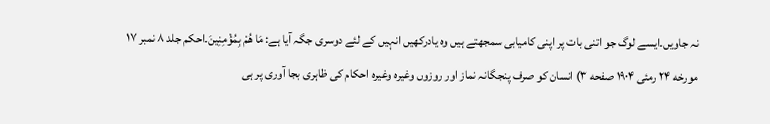نہ جاویں۔ایسے لوگ جو اتنی بات پر اپنی کامیابی سمجھتے ہیں وہ یادرکھیں انہیں کے لئے دوسری جگہ آیا ہے: مَا هُمْ بِمُؤْمِنِينَ۔احکم جلد ۸ نمبر ۱۷ مورخه ۲۴ رمئی ۱۹۰۴ صفحه ۳) انسان کو صرف پنجگانہ نماز اور روزوں وغیرہ وغیرہ احکام کی ظاہری بجا آوری پر ہی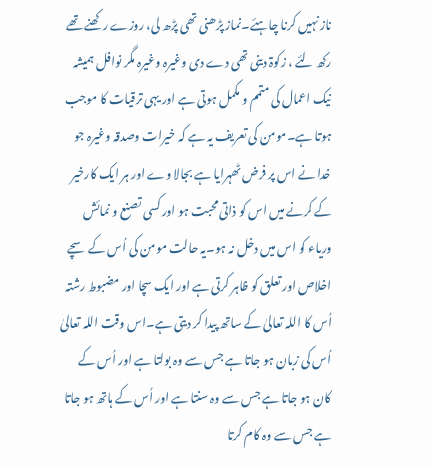ناز نہیں کرنا چاہئے۔نماز پڑھنی تھی پڑھ لی، روزے رکھنے تھے رکھ لئے ، زکوۃ دینی تھی دے دی وغیرہ وغیرہ مگر نوافل ہمیشہ نیک اعمال کی متمم و مکمل ہوتی ہے اور یہی ترقیات کا موجب ہوتا ہے۔مومن کی تعریف یہ ہے کہ خیرات وصدقہ وغیرہ جو خدا نے اس پر فرض ٹھہرایا ہے بجالا وے اور ہر ایک کارخیر کے کرنے میں اس کو ذاتی محبت ہو اور کسی تصنع و نمائش وریاء کو اس میں دخل نہ ہو۔یہ حالت مومن کی اُس کے سچے اخلاص اور تعلق کو ظاہر کرتی ہے اور ایک سچا اور مضبوط رشتہ اُس کا اللہ تعالیٰ کے ساتھ پیدا کر دیتی ہے۔اس وقت اللہ تعالیٰ اُس کی زبان ہو جاتا ہے جس سے وہ بولتا ہے اور اُس کے کان ہو جاتا ہے جس سے وہ سنتا ہے اور اُس کے ہاتھ ہو جاتا ہے جس سے وہ کام کرتا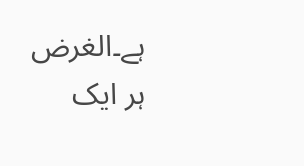ہے۔الغرض ہر ایک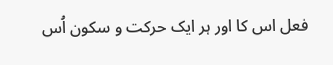فعل اس کا اور ہر ایک حرکت و سکون اُس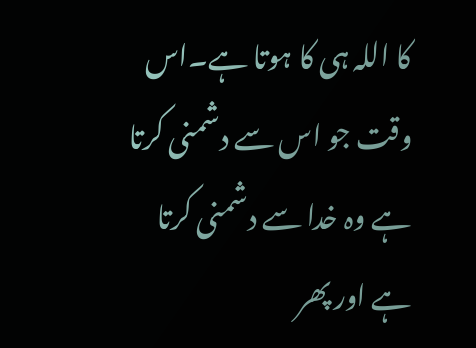کا اللہ ہی کا ہوتا ہے۔اس وقت جو اس سے دشمنی کرتا ہے وہ خدا سے دشمنی کرتا ہے اور پھر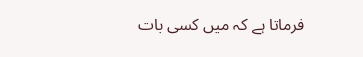فرماتا ہے کہ میں کسی بات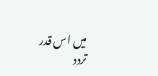میں اس قدر تردد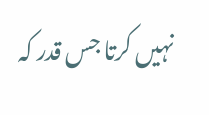نہیں کرتا جس قدر کہ